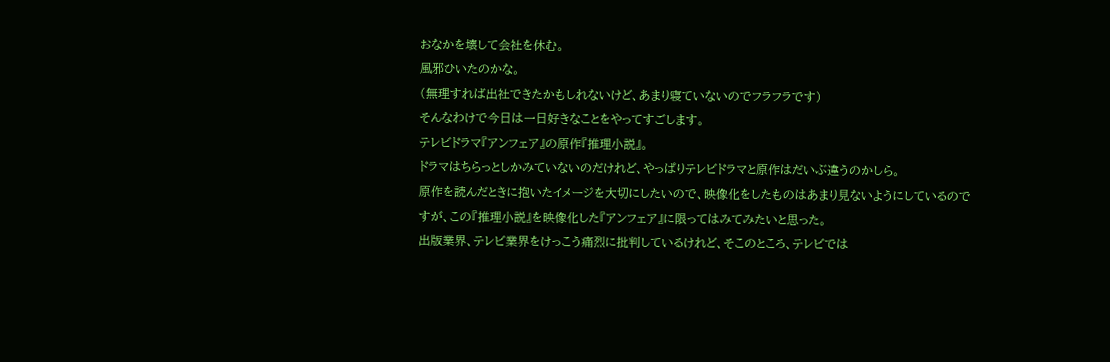おなかを壊して会社を休む。
風邪ひいたのかな。
(無理すれば出社できたかもしれないけど、あまり寝ていないのでフラフラです)
そんなわけで今日は一日好きなことをやってすごします。
テレビドラマ『アンフェア』の原作『推理小説』。
ドラマはちらっとしかみていないのだけれど、やっぱりテレビドラマと原作はだいぶ違うのかしら。
原作を読んだときに抱いたイメージを大切にしたいので、映像化をしたものはあまり見ないようにしているのですが、この『推理小説』を映像化した『アンフェア』に限ってはみてみたいと思った。
出版業界、テレビ業界をけっこう痛烈に批判しているけれど、そこのところ、テレビでは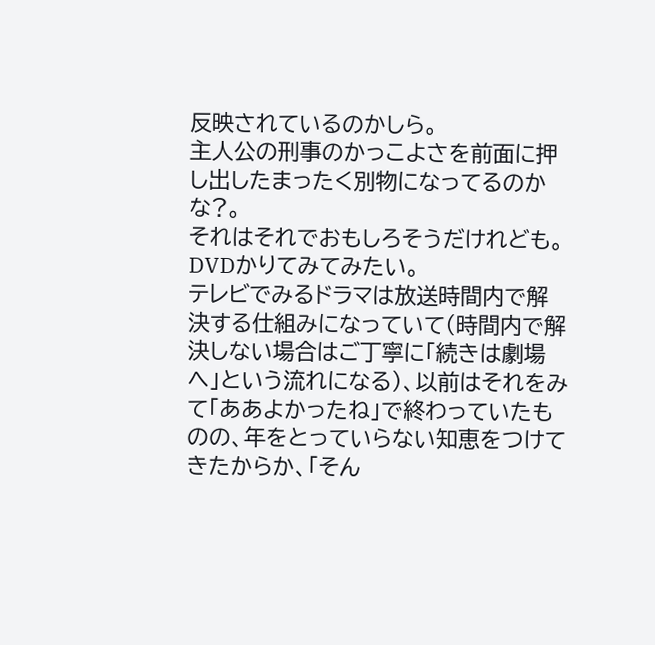反映されているのかしら。
主人公の刑事のかっこよさを前面に押し出したまったく別物になってるのかな?。
それはそれでおもしろそうだけれども。
DVDかりてみてみたい。
テレビでみるドラマは放送時間内で解決する仕組みになっていて(時間内で解決しない場合はご丁寧に「続きは劇場へ」という流れになる)、以前はそれをみて「ああよかったね」で終わっていたものの、年をとっていらない知恵をつけてきたからか、「そん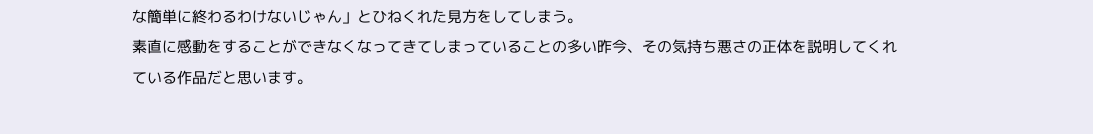な簡単に終わるわけないじゃん」とひねくれた見方をしてしまう。
素直に感動をすることができなくなってきてしまっていることの多い昨今、その気持ち悪さの正体を説明してくれている作品だと思います。